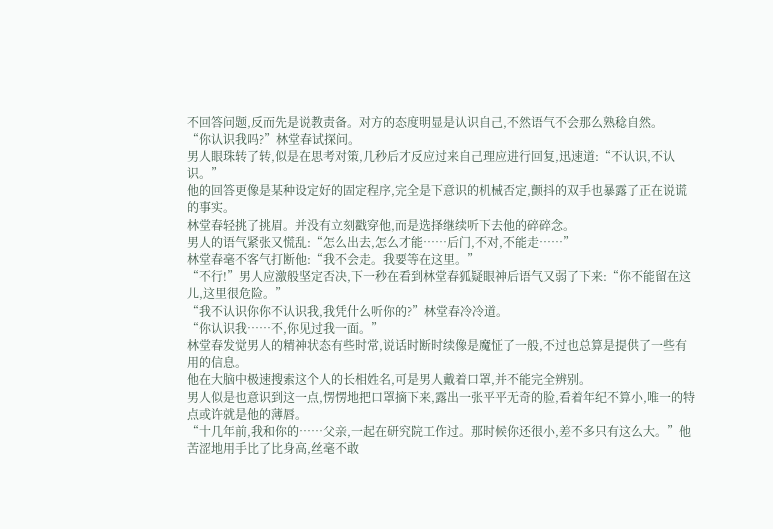不回答问题,反而先是说教责备。对方的态度明显是认识自己,不然语气不会那么熟稔自然。
“你认识我吗?”林堂春试探问。
男人眼珠转了转,似是在思考对策,几秒后才反应过来自己理应进行回复,迅速道:“不认识,不认识。”
他的回答更像是某种设定好的固定程序,完全是下意识的机械否定,颤抖的双手也暴露了正在说谎的事实。
林堂春轻挑了挑眉。并没有立刻戳穿他,而是选择继续听下去他的碎碎念。
男人的语气紧张又慌乱:“怎么出去,怎么才能……后门,不对,不能走……”
林堂春毫不客气打断他:“我不会走。我要等在这里。”
“不行!”男人应激般坚定否决,下一秒在看到林堂春狐疑眼神后语气又弱了下来:“你不能留在这儿,这里很危险。”
“我不认识你你不认识我,我凭什么听你的?”林堂春冷冷道。
“你认识我……不,你见过我一面。”
林堂春发觉男人的精神状态有些时常,说话时断时续像是魔怔了一般,不过也总算是提供了一些有用的信息。
他在大脑中极速搜索这个人的长相姓名,可是男人戴着口罩,并不能完全辨别。
男人似是也意识到这一点,愣愣地把口罩摘下来,露出一张平平无奇的脸,看着年纪不算小,唯一的特点或许就是他的薄唇。
“十几年前,我和你的……父亲,一起在研究院工作过。那时候你还很小,差不多只有这么大。”他苦涩地用手比了比身高,丝毫不敢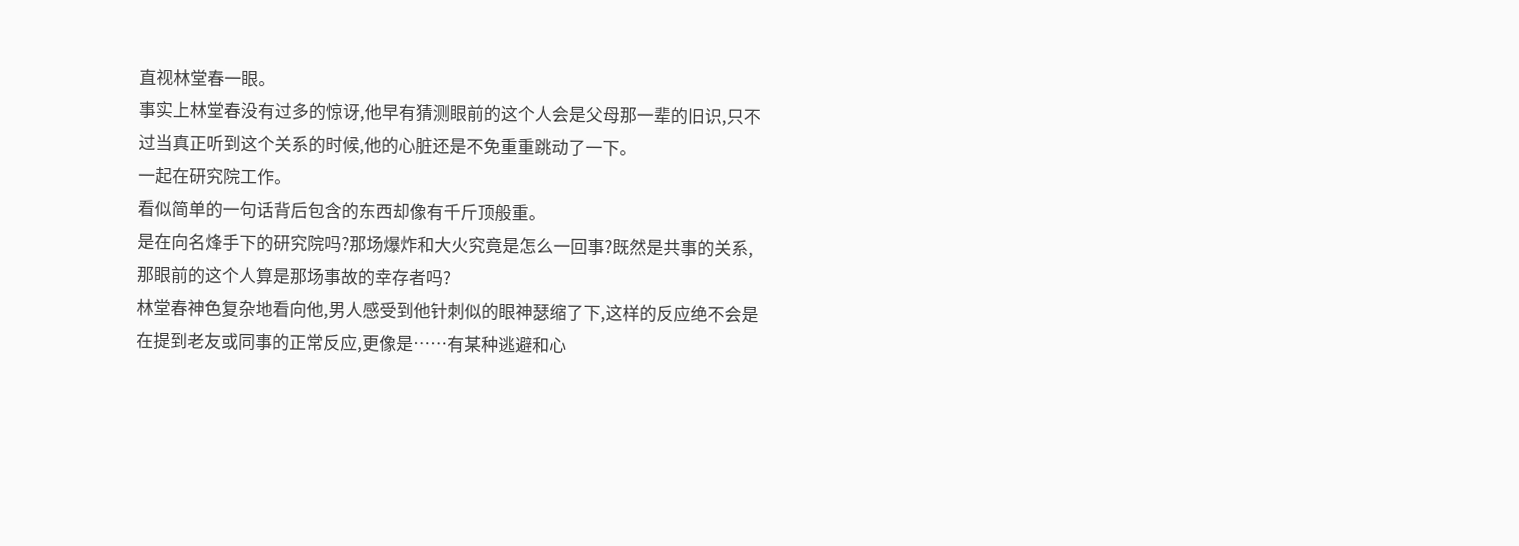直视林堂春一眼。
事实上林堂春没有过多的惊讶,他早有猜测眼前的这个人会是父母那一辈的旧识,只不过当真正听到这个关系的时候,他的心脏还是不免重重跳动了一下。
一起在研究院工作。
看似简单的一句话背后包含的东西却像有千斤顶般重。
是在向名烽手下的研究院吗?那场爆炸和大火究竟是怎么一回事?既然是共事的关系,那眼前的这个人算是那场事故的幸存者吗?
林堂春神色复杂地看向他,男人感受到他针刺似的眼神瑟缩了下,这样的反应绝不会是在提到老友或同事的正常反应,更像是……有某种逃避和心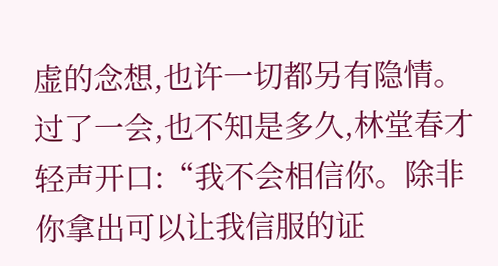虚的念想,也许一切都另有隐情。
过了一会,也不知是多久,林堂春才轻声开口:“我不会相信你。除非你拿出可以让我信服的证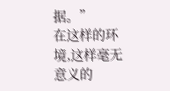据。”
在这样的环境,这样毫无意义的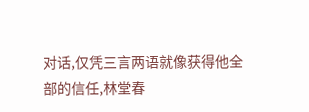对话,仅凭三言两语就像获得他全部的信任,林堂春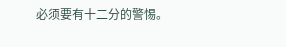必须要有十二分的警惕。